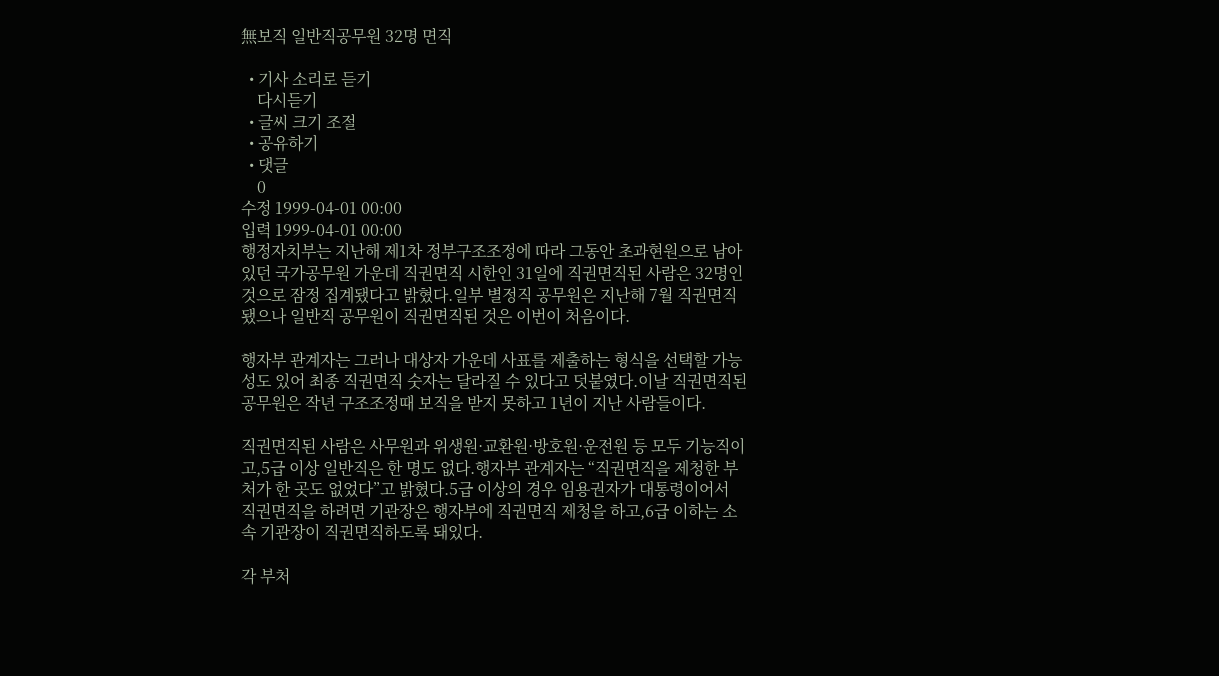無보직 일반직공무원 32명 면직

  • 기사 소리로 듣기
    다시듣기
  • 글씨 크기 조절
  • 공유하기
  • 댓글
    0
수정 1999-04-01 00:00
입력 1999-04-01 00:00
행정자치부는 지난해 제1차 정부구조조정에 따라 그동안 초과현원으로 남아있던 국가공무원 가운데 직권면직 시한인 31일에 직권면직된 사람은 32명인것으로 잠정 집계됐다고 밝혔다.일부 별정직 공무원은 지난해 7월 직권면직됐으나 일반직 공무원이 직권면직된 것은 이번이 처음이다.

행자부 관계자는 그러나 대상자 가운데 사표를 제출하는 형식을 선택할 가능성도 있어 최종 직권면직 숫자는 달라질 수 있다고 덧붙였다.이날 직권면직된 공무원은 작년 구조조정때 보직을 받지 못하고 1년이 지난 사람들이다.

직권면직된 사람은 사무원과 위생원·교환원·방호원·운전원 등 모두 기능직이고,5급 이상 일반직은 한 명도 없다.행자부 관계자는 “직권면직을 제청한 부처가 한 곳도 없었다”고 밝혔다.5급 이상의 경우 임용권자가 대통령이어서 직권면직을 하려면 기관장은 행자부에 직권면직 제청을 하고,6급 이하는 소속 기관장이 직권면직하도록 돼있다.

각 부처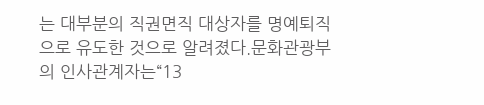는 대부분의 직권면직 대상자를 명예퇴직으로 유도한 것으로 알려졌다.문화관광부의 인사관계자는“13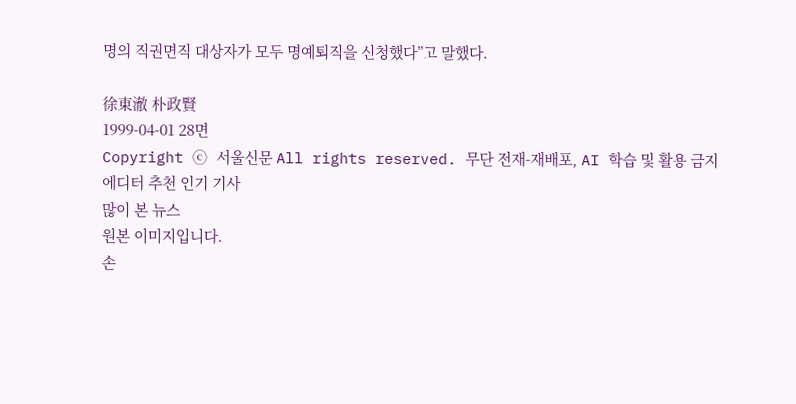명의 직권면직 대상자가 모두 명예퇴직을 신청했다”고 말했다.

徐東澈 朴政賢
1999-04-01 28면
Copyright ⓒ 서울신문 All rights reserved. 무단 전재-재배포, AI 학습 및 활용 금지
에디터 추천 인기 기사
많이 본 뉴스
원본 이미지입니다.
손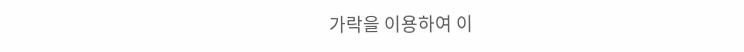가락을 이용하여 이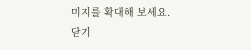미지를 확대해 보세요.
닫기